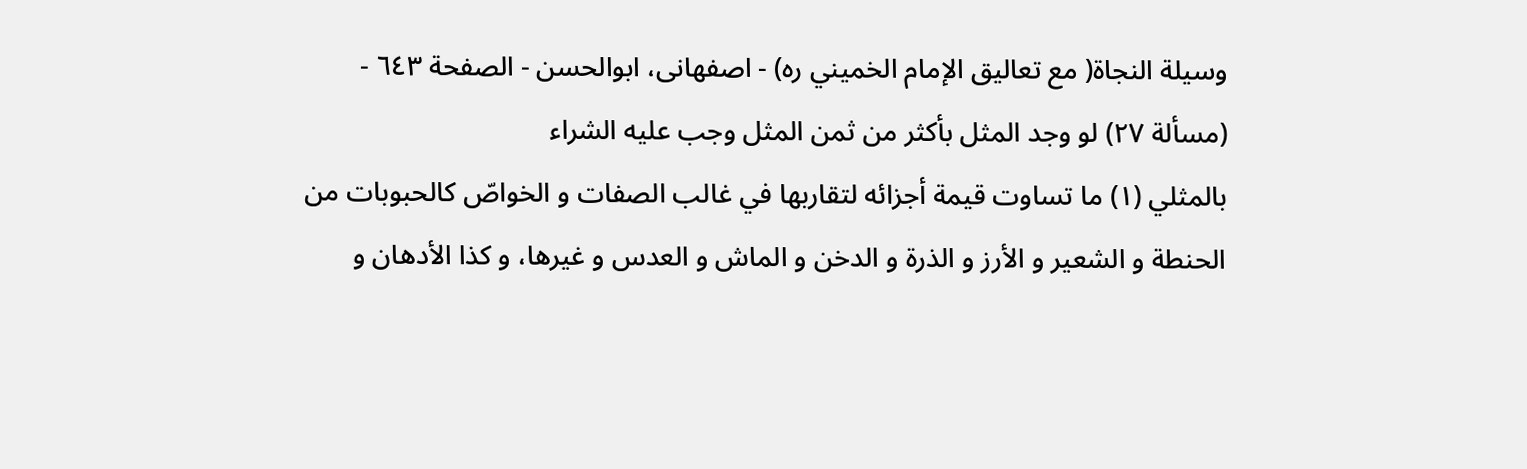وسيلة النجاة( مع تعاليق الإمام الخميني ره) - اصفهانى، ابوالحسن - الصفحة ٦٤٣ - (مسألة ٢٧) لو وجد المثل بأكثر من ثمن المثل وجب عليه الشراء
بالمثلي (١) ما تساوت قيمة أجزائه لتقاربها في غالب الصفات و الخواصّ كالحبوبات من الحنطة و الشعير و الأرز و الذرة و الدخن و الماش و العدس و غيرها، و كذا الأدهان و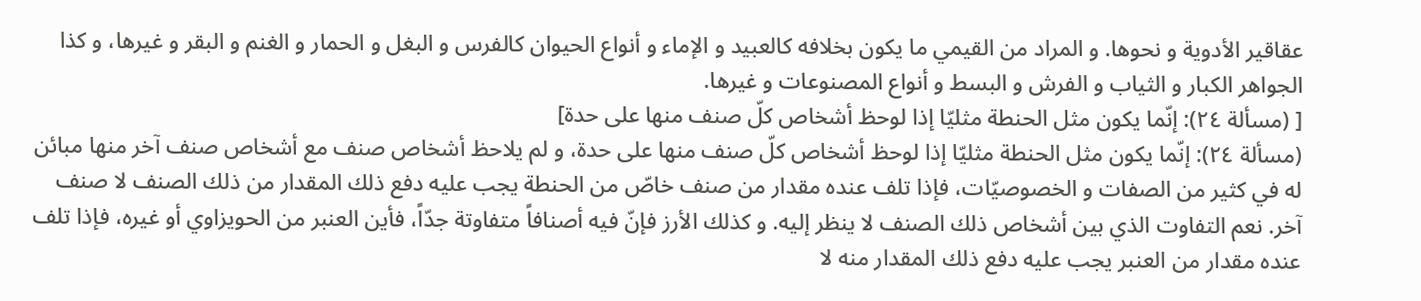عقاقير الأدوية و نحوها. و المراد من القيمي ما يكون بخلافه كالعبيد و الإماء و أنواع الحيوان كالفرس و البغل و الحمار و الغنم و البقر و غيرها، و كذا الجواهر الكبار و الثياب و الفرش و البسط و أنواع المصنوعات و غيرها.
[ (مسألة ٢٤): إنّما يكون مثل الحنطة مثليّا إذا لوحظ أشخاص كلّ صنف منها على حدة]
(مسألة ٢٤): إنّما يكون مثل الحنطة مثليّا إذا لوحظ أشخاص كلّ صنف منها على حدة، و لم يلاحظ أشخاص صنف مع أشخاص صنف آخر منها مبائن له في كثير من الصفات و الخصوصيّات، فإذا تلف عنده مقدار من صنف خاصّ من الحنطة يجب عليه دفع ذلك المقدار من ذلك الصنف لا صنف آخر. نعم التفاوت الذي بين أشخاص ذلك الصنف لا ينظر إليه. و كذلك الأرز فإنّ فيه أصنافاً متفاوتة جدّاً، فأين العنبر من الحويزاوي أو غيره، فإذا تلف عنده مقدار من العنبر يجب عليه دفع ذلك المقدار منه لا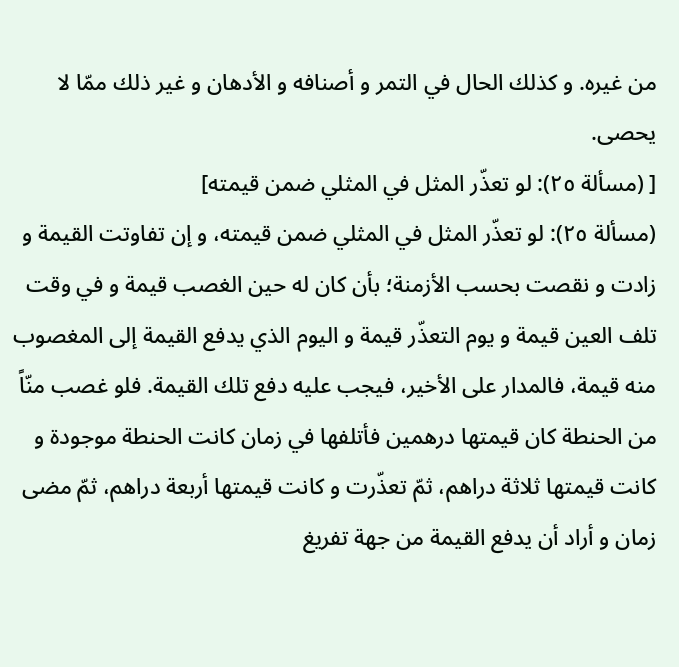من غيره. و كذلك الحال في التمر و أصنافه و الأدهان و غير ذلك ممّا لا يحصى.
[ (مسألة ٢٥): لو تعذّر المثل في المثلي ضمن قيمته]
(مسألة ٢٥): لو تعذّر المثل في المثلي ضمن قيمته، و إن تفاوتت القيمة و زادت و نقصت بحسب الأزمنة؛ بأن كان له حين الغصب قيمة و في وقت تلف العين قيمة و يوم التعذّر قيمة و اليوم الذي يدفع القيمة إلى المغصوب منه قيمة، فالمدار على الأخير، فيجب عليه دفع تلك القيمة. فلو غصب منّاً من الحنطة كان قيمتها درهمين فأتلفها في زمان كانت الحنطة موجودة و كانت قيمتها ثلاثة دراهم، ثمّ تعذّرت و كانت قيمتها أربعة دراهم، ثمّ مضى زمان و أراد أن يدفع القيمة من جهة تفريغ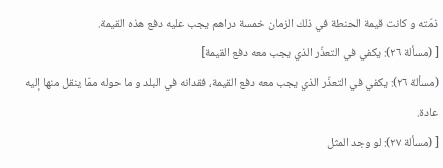ذمّته و كانت قيمة الحنطة في ذلك الزمان خمسة دراهم يجب عليه دفع هذه القيمة.
[ (مسألة ٢٦): يكفي في التعذّر الذي يجب معه دفع القيمة]
(مسألة ٢٦): يكفي في التعذّر الذي يجب معه دفع القيمة، فقدانه في البلد و ما حوله ممّا ينقل منها إليه عادة.
[ (مسألة ٢٧): لو وجد المثل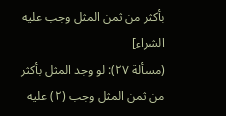بأكثر من ثمن المثل وجب عليه الشراء]
(مسألة ٢٧): لو وجد المثل بأكثر من ثمن المثل وجب (٢) عليه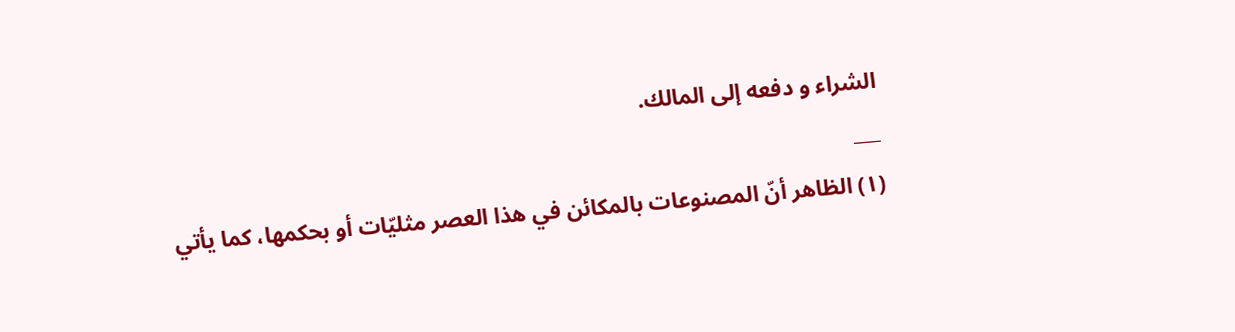الشراء و دفعه إلى المالك.
___
(١) الظاهر أنّ المصنوعات بالمكائن في هذا العصر مثليّات أو بحكمها، كما يأتي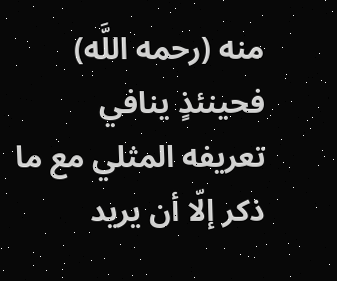منه (رحمه اللَّه) فحينئذٍ ينافي تعريفه المثلي مع ما ذكر إلّا أن يريد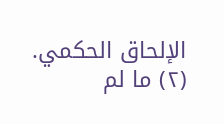الإلحاق الحكمي.
(٢) ما لم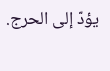يؤدّ إلى الحرج.